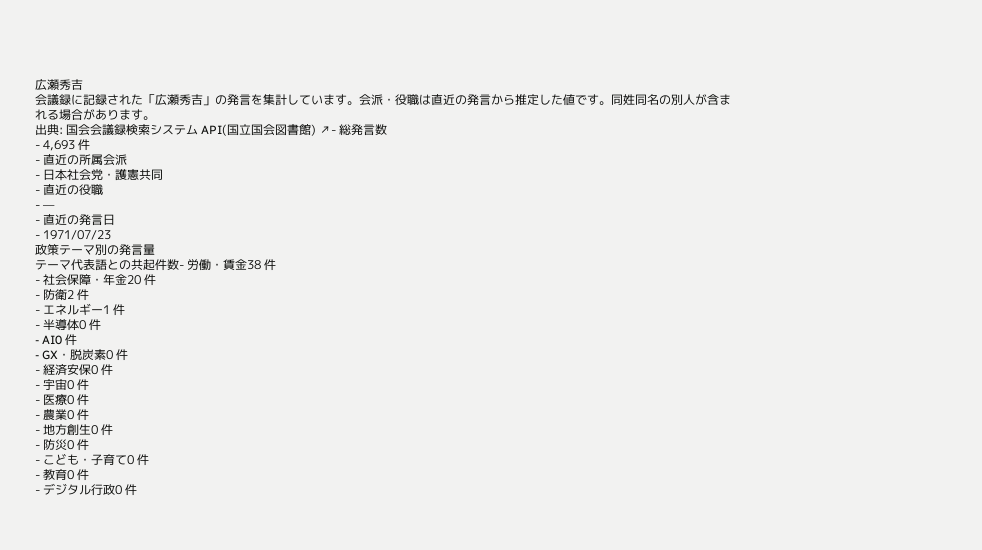広瀬秀吉
会議録に記録された「広瀬秀吉」の発言を集計しています。会派・役職は直近の発言から推定した値です。同姓同名の別人が含まれる場合があります。
出典: 国会会議録検索システム API(国立国会図書館) ↗- 総発言数
- 4,693 件
- 直近の所属会派
- 日本社会党・護憲共同
- 直近の役職
- —
- 直近の発言日
- 1971/07/23
政策テーマ別の発言量
テーマ代表語との共起件数- 労働・賃金38 件
- 社会保障・年金20 件
- 防衛2 件
- エネルギー1 件
- 半導体0 件
- AI0 件
- GX・脱炭素0 件
- 経済安保0 件
- 宇宙0 件
- 医療0 件
- 農業0 件
- 地方創生0 件
- 防災0 件
- こども・子育て0 件
- 教育0 件
- デジタル行政0 件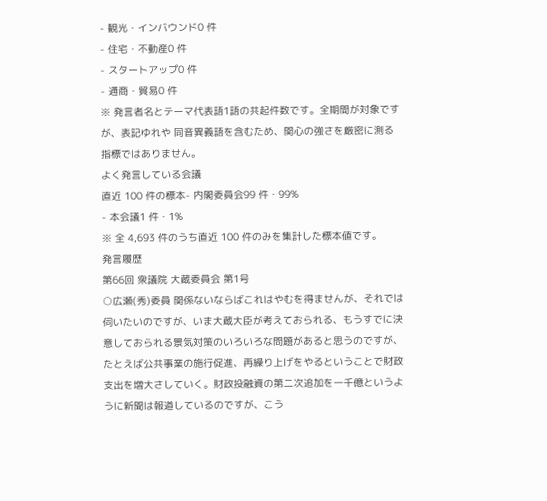- 観光・インバウンド0 件
- 住宅・不動産0 件
- スタートアップ0 件
- 通商・貿易0 件
※ 発言者名とテーマ代表語1語の共起件数です。全期間が対象ですが、表記ゆれや 同音異義語を含むため、関心の強さを厳密に測る指標ではありません。
よく発言している会議
直近 100 件の標本- 内閣委員会99 件・99%
- 本会議1 件・1%
※ 全 4,693 件のうち直近 100 件のみを集計した標本値です。
発言履歴
第66回 衆議院 大蔵委員会 第1号
○広瀬(秀)委員 関係ないならばこれはやむを得ませんが、それでは伺いたいのですが、いま大蔵大臣が考えておられる、もうすでに決意しておられる景気対策のいろいろな問題があると思うのですが、たとえば公共事業の施行促進、再繰り上げをやるということで財政支出を増大さしていく。財政投融資の第二次追加を一千億というように新聞は報道しているのですが、こう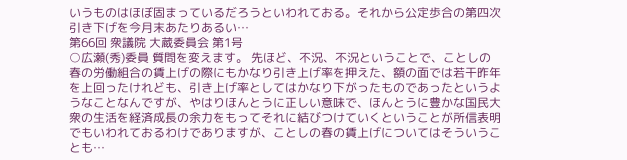いうものはほぼ固まっているだろうといわれておる。それから公定歩合の第四次引き下げを今月末あたりあるい…
第66回 衆議院 大蔵委員会 第1号
○広瀬(秀)委員 質問を変えます。 先ほど、不況、不況ということで、ことしの春の労働組合の賃上げの際にもかなり引き上げ率を押えた、額の面では若干昨年を上回ったけれども、引き上げ率としてはかなり下がったものであったというようなことなんですが、やはりほんとうに正しい意味で、ほんとうに豊かな国民大衆の生活を経済成長の余力をもってそれに結びつけていくということが所信表明でもいわれておるわけでありますが、ことしの春の賃上げについてはそういうことも…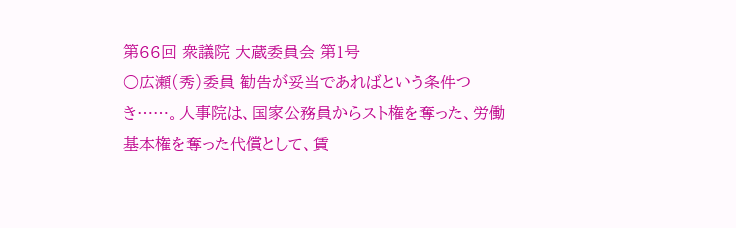第66回 衆議院 大蔵委員会 第1号
○広瀬(秀)委員 勧告が妥当であればという条件つき……。人事院は、国家公務員からスト権を奪った、労働基本権を奪った代償として、賃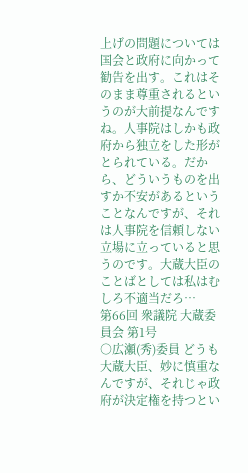上げの問題については国会と政府に向かって勧告を出す。これはそのまま尊重されるというのが大前提なんですね。人事院はしかも政府から独立をした形がとられている。だから、どういうものを出すか不安があるということなんですが、それは人事院を信頼しない立場に立っていると思うのです。大蔵大臣のことばとしては私はむしろ不適当だろ…
第66回 衆議院 大蔵委員会 第1号
○広瀬(秀)委員 どうも大蔵大臣、妙に慎重なんですが、それじゃ政府が決定権を持つとい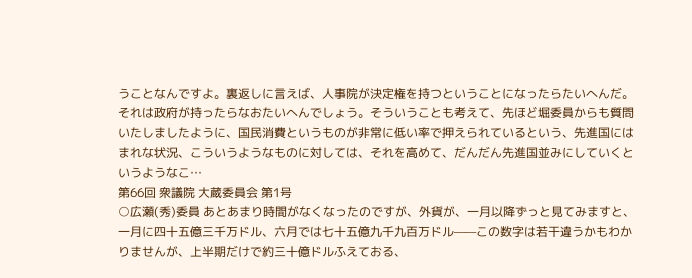うことなんですよ。裏返しに言えば、人事院が決定権を持つということになったらたいへんだ。それは政府が持ったらなおたいへんでしょう。そういうことも考えて、先ほど堀委員からも質問いたしましたように、国民消費というものが非常に低い率で押えられているという、先進国にはまれな状況、こういうようなものに対しては、それを高めて、だんだん先進国並みにしていくというようなこ…
第66回 衆議院 大蔵委員会 第1号
○広瀬(秀)委員 あとあまり時間がなくなったのですが、外貨が、一月以降ずっと見てみますと、一月に四十五億三千万ドル、六月では七十五億九千九百万ドル——この数字は若干違うかもわかりませんが、上半期だけで約三十億ドルふえておる、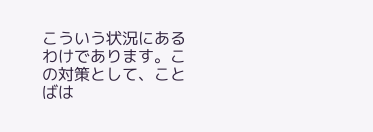こういう状況にあるわけであります。この対策として、ことばは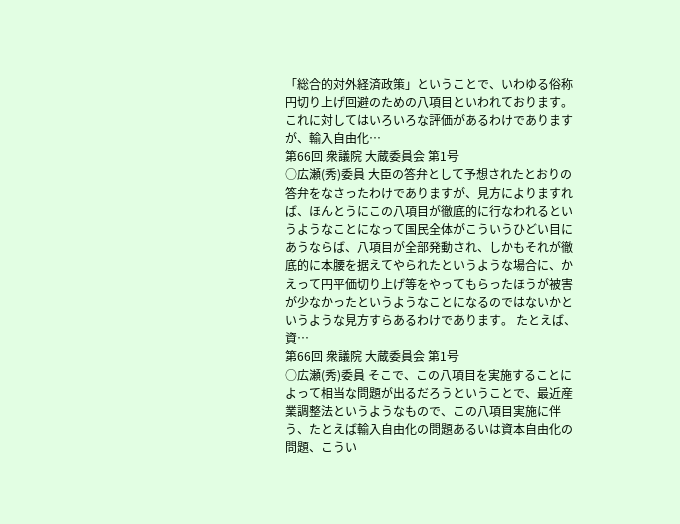「総合的対外経済政策」ということで、いわゆる俗称円切り上げ回避のための八項目といわれております。これに対してはいろいろな評価があるわけでありますが、輸入自由化…
第66回 衆議院 大蔵委員会 第1号
○広瀬(秀)委員 大臣の答弁として予想されたとおりの答弁をなさったわけでありますが、見方によりますれば、ほんとうにこの八項目が徹底的に行なわれるというようなことになって国民全体がこういうひどい目にあうならば、八項目が全部発動され、しかもそれが徹底的に本腰を据えてやられたというような場合に、かえって円平価切り上げ等をやってもらったほうが被害が少なかったというようなことになるのではないかというような見方すらあるわけであります。 たとえば、資…
第66回 衆議院 大蔵委員会 第1号
○広瀬(秀)委員 そこで、この八項目を実施することによって相当な問題が出るだろうということで、最近産業調整法というようなもので、この八項目実施に伴う、たとえば輸入自由化の問題あるいは資本自由化の問題、こうい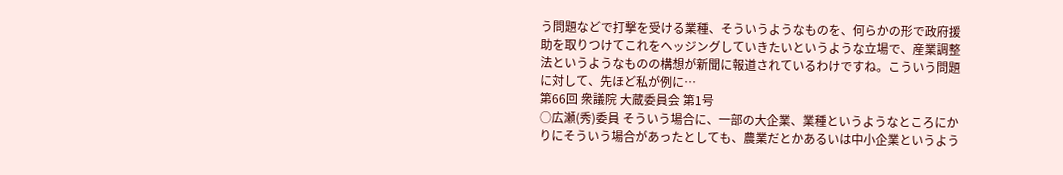う問題などで打撃を受ける業種、そういうようなものを、何らかの形で政府援助を取りつけてこれをヘッジングしていきたいというような立場で、産業調整法というようなものの構想が新聞に報道されているわけですね。こういう問題に対して、先ほど私が例に…
第66回 衆議院 大蔵委員会 第1号
○広瀬(秀)委員 そういう場合に、一部の大企業、業種というようなところにかりにそういう場合があったとしても、農業だとかあるいは中小企業というよう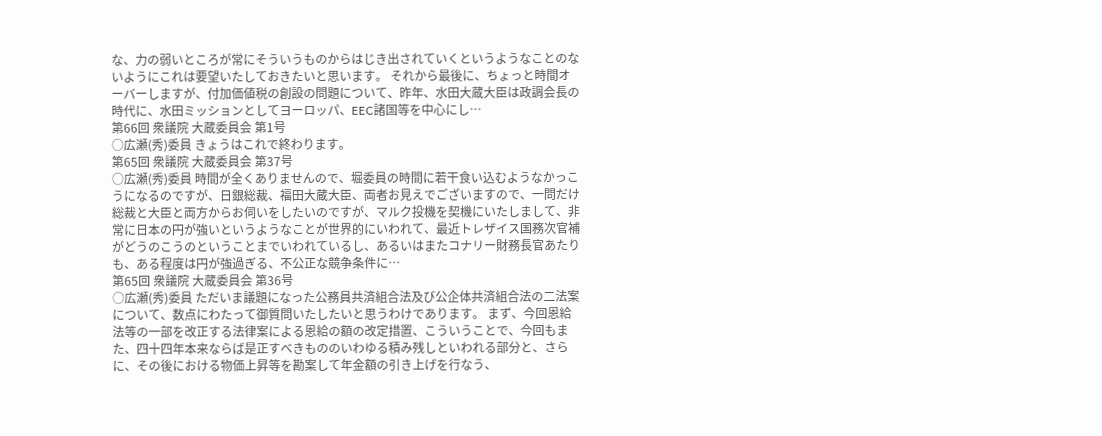な、力の弱いところが常にそういうものからはじき出されていくというようなことのないようにこれは要望いたしておきたいと思います。 それから最後に、ちょっと時間オーバーしますが、付加価値税の創設の問題について、昨年、水田大蔵大臣は政調会長の時代に、水田ミッションとしてヨーロッパ、EEC諸国等を中心にし…
第66回 衆議院 大蔵委員会 第1号
○広瀬(秀)委員 きょうはこれで終わります。
第65回 衆議院 大蔵委員会 第37号
○広瀬(秀)委員 時間が全くありませんので、堀委員の時間に若干食い込むようなかっこうになるのですが、日銀総裁、福田大蔵大臣、両者お見えでございますので、一問だけ総裁と大臣と両方からお伺いをしたいのですが、マルク投機を契機にいたしまして、非常に日本の円が強いというようなことが世界的にいわれて、最近トレザイス国務次官補がどうのこうのということまでいわれているし、あるいはまたコナリー財務長官あたりも、ある程度は円が強過ぎる、不公正な競争条件に…
第65回 衆議院 大蔵委員会 第36号
○広瀬(秀)委員 ただいま議題になった公務員共済組合法及び公企体共済組合法の二法案について、数点にわたって御質問いたしたいと思うわけであります。 まず、今回恩給法等の一部を改正する法律案による恩給の額の改定措置、こういうことで、今回もまた、四十四年本来ならば是正すべきもののいわゆる積み残しといわれる部分と、さらに、その後における物価上昇等を勘案して年金額の引き上げを行なう、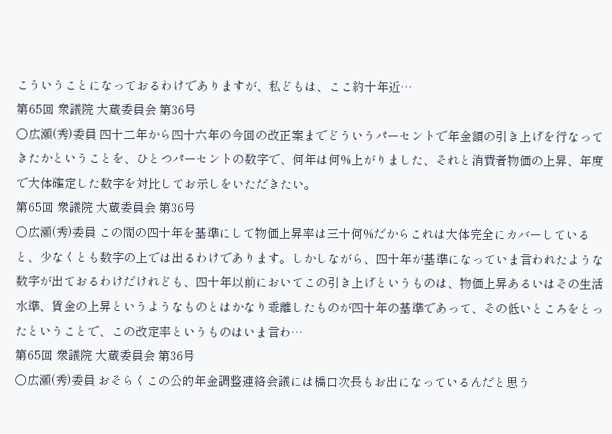こういうことになっておるわけでありますが、私どもは、ここ約十年近…
第65回 衆議院 大蔵委員会 第36号
○広瀬(秀)委員 四十二年から四十六年の今回の改正案までどういうパーセントで年金額の引き上げを行なってきたかということを、ひとつパーセントの数字で、何年は何%上がりました、それと消費者物価の上昇、年度で大体確定した数字を対比してお示しをいただきたい。
第65回 衆議院 大蔵委員会 第36号
○広瀬(秀)委員 この間の四十年を基準にして物価上昇率は三十何%だからこれは大体完全にカバーしていると、少なくとも数字の上では出るわけであります。しかしながら、四十年が基準になっていま言われたような数字が出ておるわけだけれども、四十年以前においてこの引き上げというものは、物価上昇あるいはその生活水準、賃金の上昇というようなものとはかなり乖離したものが四十年の基準であって、その低いところをとったということで、この改定率というものはいま言わ…
第65回 衆議院 大蔵委員会 第36号
○広瀬(秀)委員 おそらくこの公的年金調整連絡会議には橋口次長もお出になっているんだと思う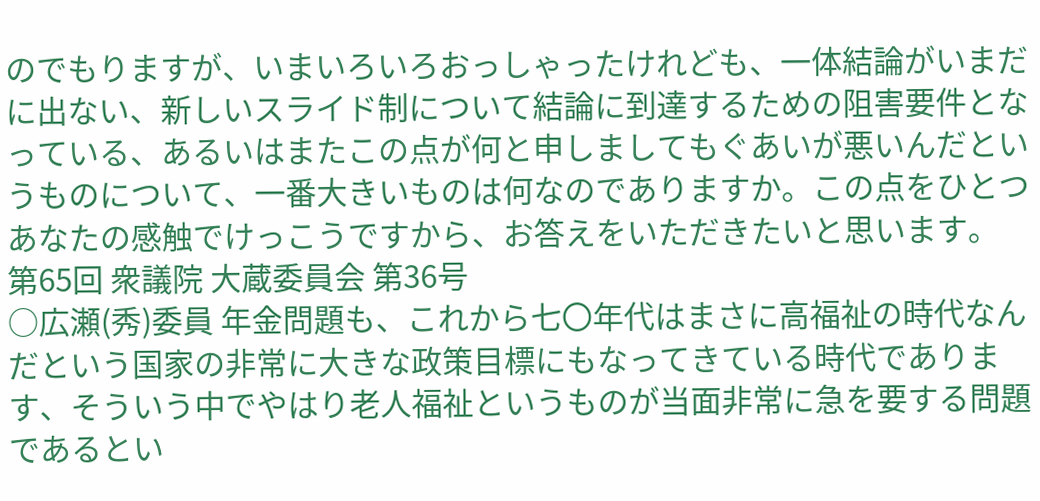のでもりますが、いまいろいろおっしゃったけれども、一体結論がいまだに出ない、新しいスライド制について結論に到達するための阻害要件となっている、あるいはまたこの点が何と申しましてもぐあいが悪いんだというものについて、一番大きいものは何なのでありますか。この点をひとつあなたの感触でけっこうですから、お答えをいただきたいと思います。
第65回 衆議院 大蔵委員会 第36号
○広瀬(秀)委員 年金問題も、これから七〇年代はまさに高福祉の時代なんだという国家の非常に大きな政策目標にもなってきている時代であります、そういう中でやはり老人福祉というものが当面非常に急を要する問題であるとい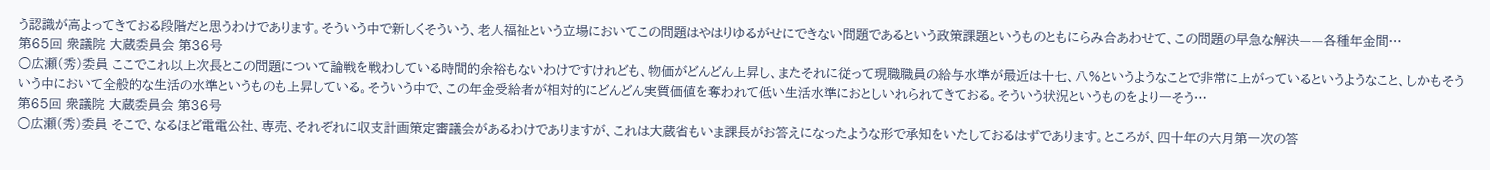う認識が高よってきておる段階だと思うわけであります。そういう中で新しくそういう、老人福祉という立場においてこの問題はやはりゆるがせにできない問題であるという政策課題というものともにらみ合あわせて、この問題の早急な解決——各種年金間…
第65回 衆議院 大蔵委員会 第36号
○広瀬(秀)委員 ここでこれ以上次長とこの問題について論戦を戦わしている時間的余裕もないわけですけれども、物価がどんどん上昇し、またそれに従って現職職員の給与水準が最近は十七、八%というようなことで非常に上がっているというようなこと、しかもそういう中において全般的な生活の水準というものも上昇している。そういう中で、この年金受給者が相対的にどんどん実質価値を奪われて低い生活水準におとしいれられてきておる。そういう状況というものをより一そう…
第65回 衆議院 大蔵委員会 第36号
○広瀬(秀)委員 そこで、なるほど電電公社、専売、それぞれに収支計画策定審議会があるわけでありますが、これは大蔵省もいま課長がお答えになったような形で承知をいたしておるはずであります。ところが、四十年の六月第一次の答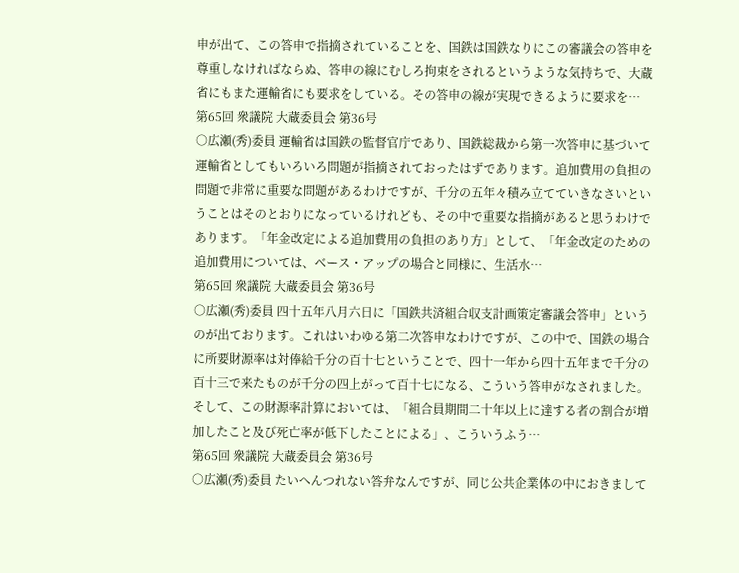申が出て、この答申で指摘されていることを、国鉄は国鉄なりにこの審議会の答申を尊重しなければならぬ、答申の線にむしろ拘束をされるというような気持ちで、大蔵省にもまた運輸省にも要求をしている。その答申の線が実現できるように要求を…
第65回 衆議院 大蔵委員会 第36号
○広瀬(秀)委員 運輸省は国鉄の監督官庁であり、国鉄総裁から第一次答申に基づいて運輸省としてもいろいろ問題が指摘されておったはずであります。追加費用の負担の問題で非常に重要な問題があるわけですが、千分の五年々積み立てていきなさいということはそのとおりになっているけれども、その中で重要な指摘があると思うわけであります。「年金改定による追加費用の負担のあり方」として、「年金改定のための追加費用については、ベース・アップの場合と同様に、生活水…
第65回 衆議院 大蔵委員会 第36号
○広瀬(秀)委員 四十五年八月六日に「国鉄共済組合収支計画策定審議会答申」というのが出ております。これはいわゆる第二次答申なわけですが、この中で、国鉄の場合に所要財源率は対俸給千分の百十七ということで、四十一年から四十五年まで千分の百十三で来たものが千分の四上がって百十七になる、こういう答申がなされました。そして、この財源率計算においては、「組合員期間二十年以上に達する者の割合が増加したこと及び死亡率が低下したことによる」、こういうふう…
第65回 衆議院 大蔵委員会 第36号
○広瀬(秀)委員 たいへんつれない答弁なんですが、同じ公共企業体の中におきまして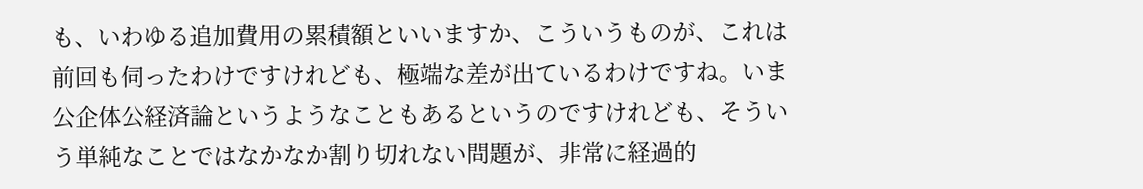も、いわゆる追加費用の累積額といいますか、こういうものが、これは前回も伺ったわけですけれども、極端な差が出ているわけですね。いま公企体公経済論というようなこともあるというのですけれども、そういう単純なことではなかなか割り切れない問題が、非常に経過的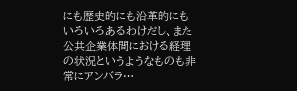にも歴史的にも沿革的にもいろいろあるわけだし、また公共企業体間における経理の状況というようなものも非常にアンバラ…